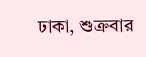ঢাকা, শুক্রবার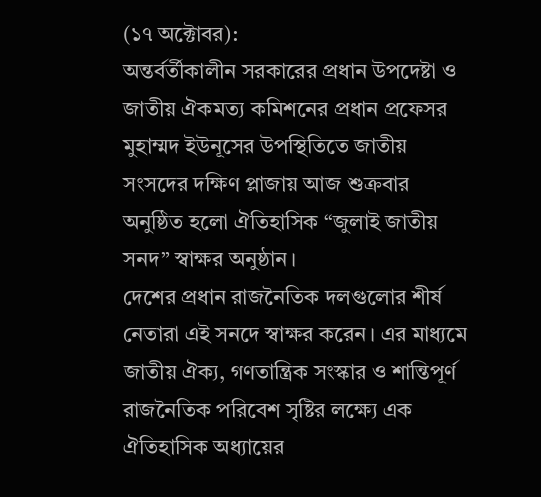(১৭ অক্টোবর):
অন্তর্বর্তীকালীন সরকারের প্রধান উপদেষ্টা ও জাতীয় ঐকমত্য কমিশনের প্রধান প্রফেসর মুহাম্মদ ইউনূসের উপস্থিতিতে জাতীয় সংসদের দক্ষিণ প্লাজায় আজ শুক্রবার অনুষ্ঠিত হলো ঐতিহাসিক “জুলাই জাতীয় সনদ” স্বাক্ষর অনুষ্ঠান।
দেশের প্রধান রাজনৈতিক দলগুলোর শীর্ষ নেতারা এই সনদে স্বাক্ষর করেন। এর মাধ্যমে জাতীয় ঐক্য, গণতান্ত্রিক সংস্কার ও শান্তিপূর্ণ রাজনৈতিক পরিবেশ সৃষ্টির লক্ষ্যে এক ঐতিহাসিক অধ্যায়ের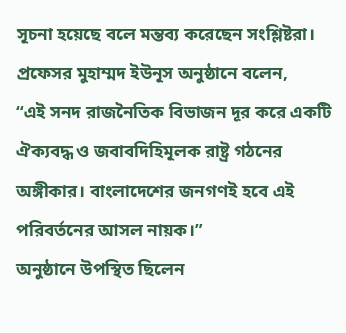সূচনা হয়েছে বলে মন্তব্য করেছেন সংশ্লিষ্টরা।
প্রফেসর মুহাম্মদ ইউনূস অনুষ্ঠানে বলেন,
“এই সনদ রাজনৈতিক বিভাজন দূর করে একটি ঐক্যবদ্ধ ও জবাবদিহিমূলক রাষ্ট্র গঠনের অঙ্গীকার। বাংলাদেশের জনগণই হবে এই পরিবর্তনের আসল নায়ক।”
অনুষ্ঠানে উপস্থিত ছিলেন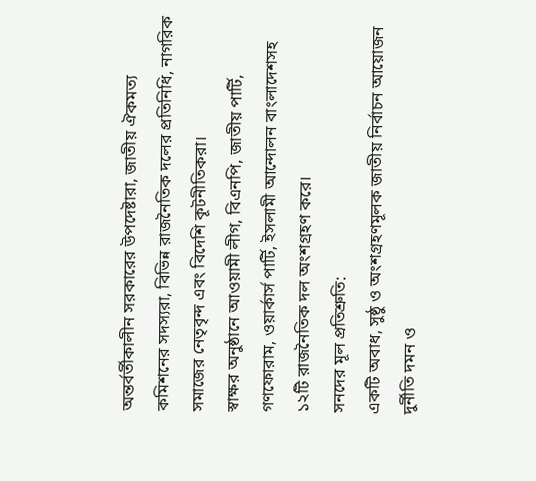অন্তর্বর্তীকালীন সরকারের উপদেষ্টারা, জাতীয় ঐকমত্য কমিশনের সদস্যরা, বিভিন্ন রাজনৈতিক দলের প্রতিনিধি, নাগরিক সমাজের নেতৃবৃন্দ এবং বিদেশি কূটনীতিকরা।
স্বাক্ষর অনুষ্ঠানে আওয়ামী লীগ, বিএনপি, জাতীয় পার্টি, গণফোরাম, ওয়ার্কার্স পার্টি, ইসলামী আন্দোলন বাংলাদেশসহ ১২টি রাজনৈতিক দল অংশগ্রহণ করে।
সনদের মূল প্রতিশ্রুতি:
একটি অবাধ, সুষ্ঠু ও অংশগ্রহণমূলক জাতীয় নির্বাচন আয়োজন
দুর্নীতি দমন ও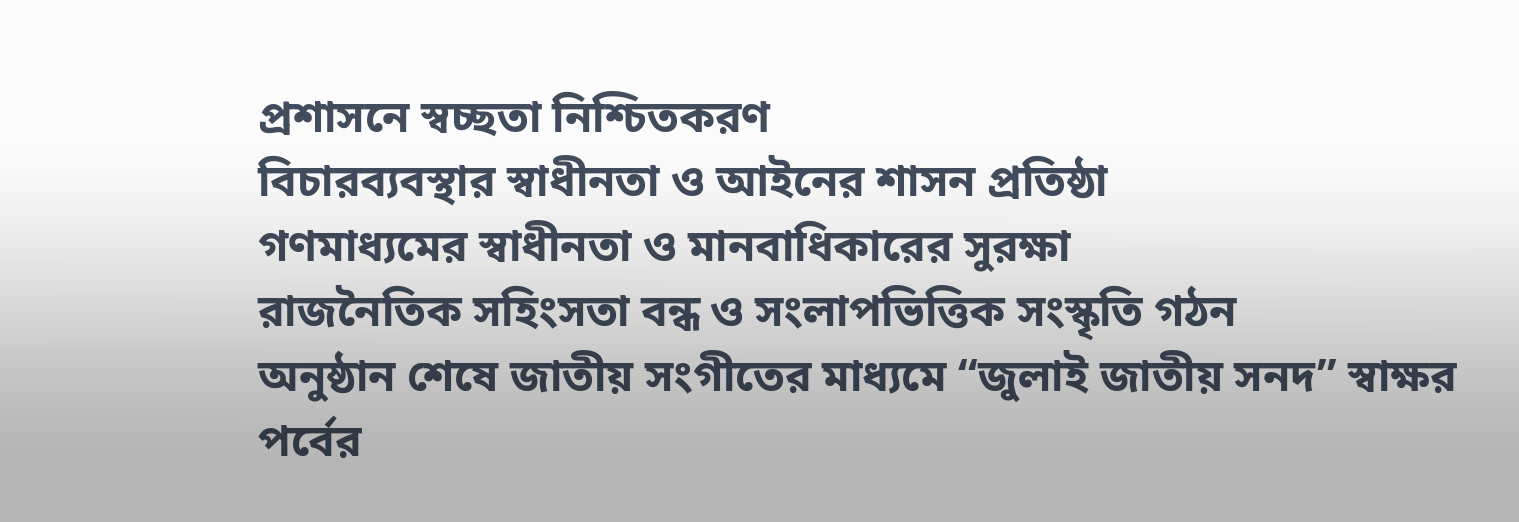প্রশাসনে স্বচ্ছতা নিশ্চিতকরণ
বিচারব্যবস্থার স্বাধীনতা ও আইনের শাসন প্রতিষ্ঠা
গণমাধ্যমের স্বাধীনতা ও মানবাধিকারের সুরক্ষা
রাজনৈতিক সহিংসতা বন্ধ ও সংলাপভিত্তিক সংস্কৃতি গঠন
অনুষ্ঠান শেষে জাতীয় সংগীতের মাধ্যমে “জুলাই জাতীয় সনদ” স্বাক্ষর পর্বের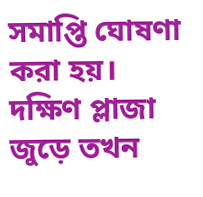সমাপ্তি ঘোষণা করা হয়। দক্ষিণ প্লাজা জুড়ে তখন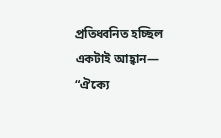প্রতিধ্বনিত হচ্ছিল একটাই আহ্বান—
“ঐক্যে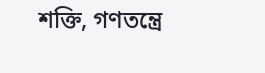শক্তি, গণতন্ত্রে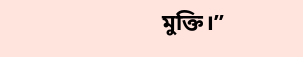মুক্তি।”